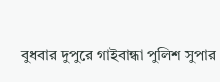বুধবার দুপুরে গাইবান্ধা পুলিশ সুপার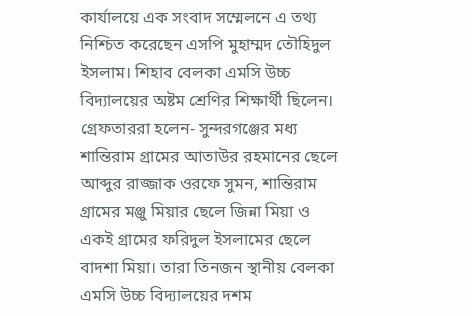কার্যালয়ে এক সংবাদ সম্মেলনে এ তথ্য নিশ্চিত করেছেন এসপি মুহাম্মদ তৌহিদুল ইসলাম। শিহাব বেলকা এমসি উচ্চ বিদ্যালয়ের অষ্টম শ্রেণির শিক্ষার্থী ছিলেন।
গ্রেফতাররা হলেন- সুন্দরগঞ্জের মধ্য শান্তিরাম গ্রামের আতাউর রহমানের ছেলে আব্দুর রাজ্জাক ওরফে সুমন, শান্তিরাম গ্রামের মঞ্জু মিয়ার ছেলে জিন্না মিয়া ও একই গ্রামের ফরিদুল ইসলামের ছেলে বাদশা মিয়া। তারা তিনজন স্থানীয় বেলকা এমসি উচ্চ বিদ্যালয়ের দশম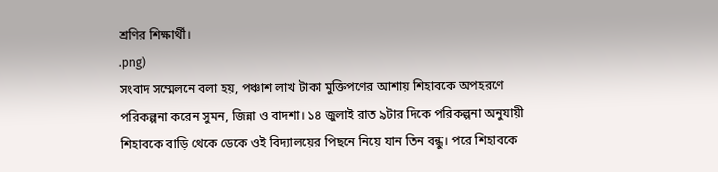শ্রণির শিক্ষার্থী।
.png)
সংবাদ সম্মেলনে বলা হয়, পঞ্চাশ লাখ টাকা মুক্তিপণের আশায় শিহাবকে অপহরণে পরিকল্পনা করেন সুমন, জিন্না ও বাদশা। ১৪ জুলাই রাত ৯টার দিকে পরিকল্পনা অনুযায়ী শিহাবকে বাড়ি থেকে ডেকে ওই বিদ্যালয়ের পিছনে নিয়ে যান তিন বন্ধু। পরে শিহাবকে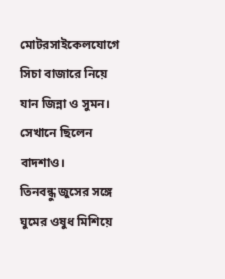মোটরসাইকেলযোগে সিচা বাজারে নিয়ে যান জিন্না ও সুমন। সেখানে ছিলেন বাদশাও।
তিনবন্ধু জুসের সঙ্গে ঘুমের ওষুধ মিশিয়ে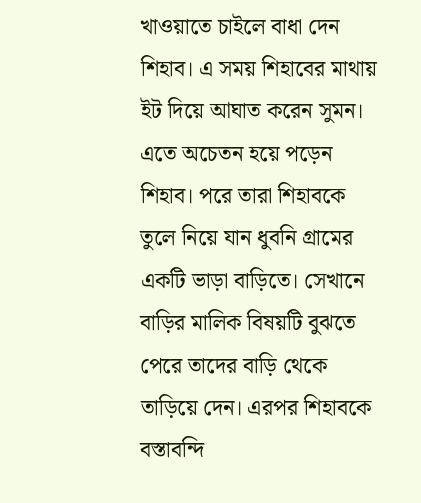খাওয়াতে চাইলে বাধা দেন শিহাব। এ সময় শিহাবের মাথায় ইট দিয়ে আঘাত করেন সুমন। এতে অচেতন হয়ে পড়েন শিহাব। পরে তারা শিহাবকে তুলে নিয়ে যান ধুবনি গ্রামের একটি ভাড়া বাড়িতে। সেখানে বাড়ির মালিক বিষয়টি বুঝতে পেরে তাদের বাড়ি থেকে তাড়িয়ে দেন। এরপর শিহাবকে বস্তাবন্দি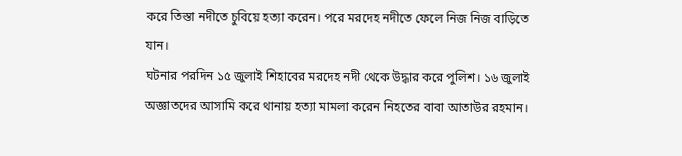করে তিস্তা নদীতে চুবিয়ে হত্যা করেন। পরে মরদেহ নদীতে ফেলে নিজ নিজ বাড়িতে যান।
ঘটনার পরদিন ১৫ জুলাই শিহাবের মরদেহ নদী থেকে উদ্ধার করে পুলিশ। ১৬ জুলাই অজ্ঞাতদের আসামি করে থানায় হত্যা মামলা করেন নিহতের বাবা আতাউর রহমান।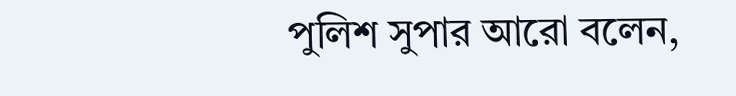পুলিশ সুপার আরো বলেন,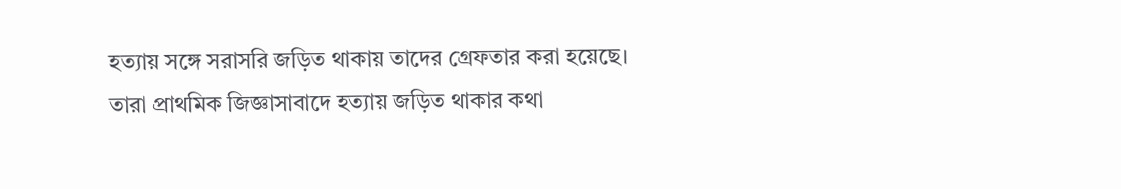হত্যায় সঙ্গে সরাসরি জড়িত থাকায় তাদের গ্রেফতার করা হয়েছে। তারা প্রাথমিক জিজ্ঞাসাবাদে হত্যায় জড়িত থাকার কথা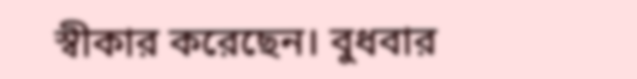স্বীকার করেছেন। বুধবার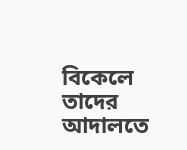বিকেলে তাদের আদালতে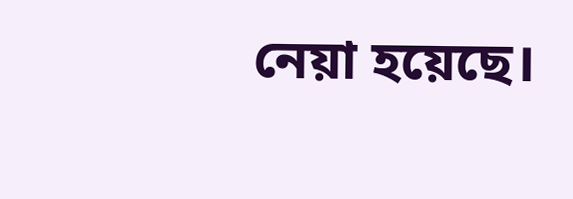নেয়া হয়েছে।